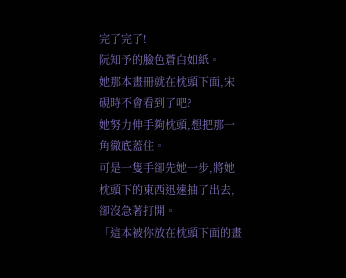完了完了!
阮知予的臉色蒼白如紙。
她那本畫冊就在枕頭下面,宋硯時不會看到了吧?
她努力伸手夠枕頭,想把那一角徹底蓋住。
可是一隻手卻先她一步,將她枕頭下的東西迅速抽了出去,卻沒急著打開。
「這本被你放在枕頭下面的畫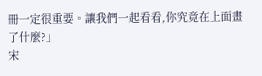冊一定很重要。讓我們一起看看,你究竟在上面畫了什麼?」
宋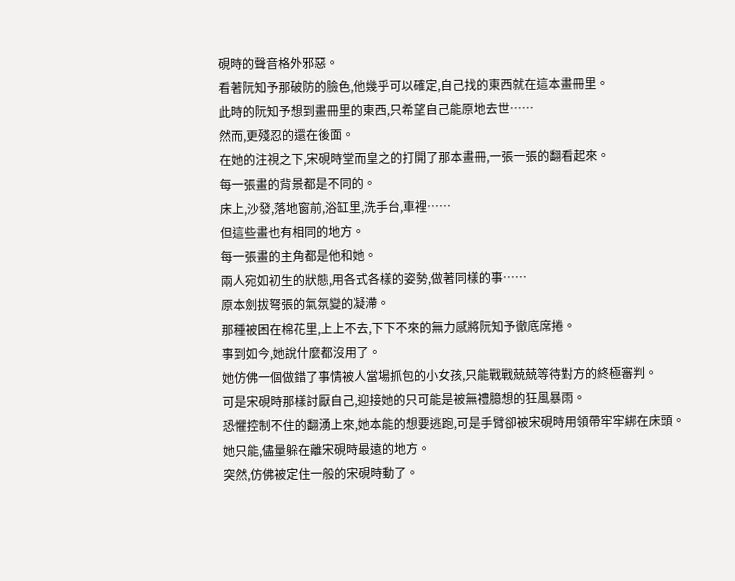硯時的聲音格外邪惡。
看著阮知予那破防的臉色,他幾乎可以確定,自己找的東西就在這本畫冊里。
此時的阮知予想到畫冊里的東西,只希望自己能原地去世……
然而,更殘忍的還在後面。
在她的注視之下,宋硯時堂而皇之的打開了那本畫冊,一張一張的翻看起來。
每一張畫的背景都是不同的。
床上,沙發,落地窗前,浴缸里,洗手台,車裡……
但這些畫也有相同的地方。
每一張畫的主角都是他和她。
兩人宛如初生的狀態,用各式各樣的姿勢,做著同樣的事……
原本劍拔弩張的氣氛變的凝滯。
那種被困在棉花里,上上不去,下下不來的無力感將阮知予徹底席捲。
事到如今,她說什麼都沒用了。
她仿佛一個做錯了事情被人當場抓包的小女孩,只能戰戰兢兢等待對方的終極審判。
可是宋硯時那樣討厭自己,迎接她的只可能是被無禮臆想的狂風暴雨。
恐懼控制不住的翻湧上來,她本能的想要逃跑,可是手臂卻被宋硯時用領帶牢牢綁在床頭。
她只能,儘量躲在離宋硯時最遠的地方。
突然,仿佛被定住一般的宋硯時動了。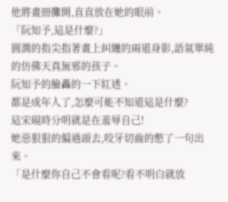他將畫冊攤開,直直放在她的眼前。
「阮知予,這是什麼?」
圓潤的指尖指著畫上糾纏的兩道身影,語氣單純的仿佛天真無邪的孩子。
阮知予的臉轟的一下紅透。
都是成年人了,怎麼可能不知道這是什麼?
這宋硯時分明就是在羞辱自己!
她惡狠狠的偏過頭去,咬牙切齒的憋了一句出來。
「是什麼你自己不會看呢?看不明白就放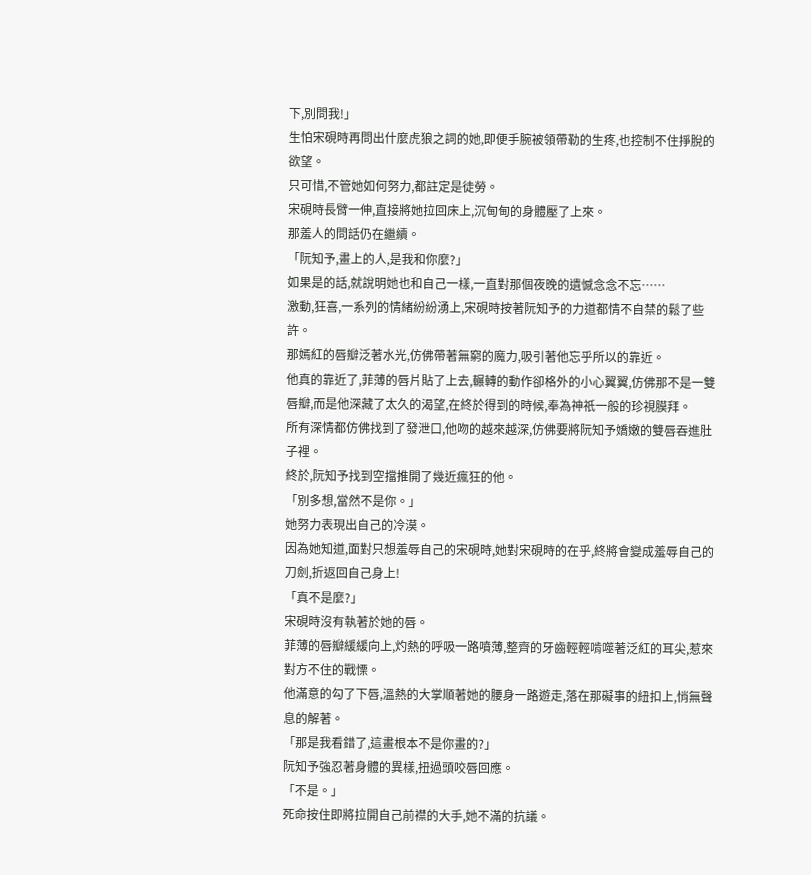下,別問我!」
生怕宋硯時再問出什麼虎狼之詞的她,即便手腕被領帶勒的生疼,也控制不住掙脫的欲望。
只可惜,不管她如何努力,都註定是徒勞。
宋硯時長臂一伸,直接將她拉回床上,沉甸甸的身體壓了上來。
那羞人的問話仍在繼續。
「阮知予,畫上的人,是我和你麼?」
如果是的話,就說明她也和自己一樣,一直對那個夜晚的遺憾念念不忘……
激動,狂喜,一系列的情緒紛紛湧上,宋硯時按著阮知予的力道都情不自禁的鬆了些許。
那嫣紅的唇瓣泛著水光,仿佛帶著無窮的魔力,吸引著他忘乎所以的靠近。
他真的靠近了,菲薄的唇片貼了上去,輾轉的動作卻格外的小心翼翼,仿佛那不是一雙唇瓣,而是他深藏了太久的渴望,在終於得到的時候,奉為神祇一般的珍視膜拜。
所有深情都仿佛找到了發泄口,他吻的越來越深,仿佛要將阮知予嬌嫩的雙唇吞進肚子裡。
終於,阮知予找到空擋推開了幾近瘋狂的他。
「別多想,當然不是你。」
她努力表現出自己的冷漠。
因為她知道,面對只想羞辱自己的宋硯時,她對宋硯時的在乎,終將會變成羞辱自己的刀劍,折返回自己身上!
「真不是麼?」
宋硯時沒有執著於她的唇。
菲薄的唇瓣緩緩向上,灼熱的呼吸一路噴薄,整齊的牙齒輕輕啃噬著泛紅的耳尖,惹來對方不住的戰慄。
他滿意的勾了下唇,溫熱的大掌順著她的腰身一路遊走,落在那礙事的紐扣上,悄無聲息的解著。
「那是我看錯了,這畫根本不是你畫的?」
阮知予強忍著身體的異樣,扭過頭咬唇回應。
「不是。」
死命按住即將拉開自己前襟的大手,她不滿的抗議。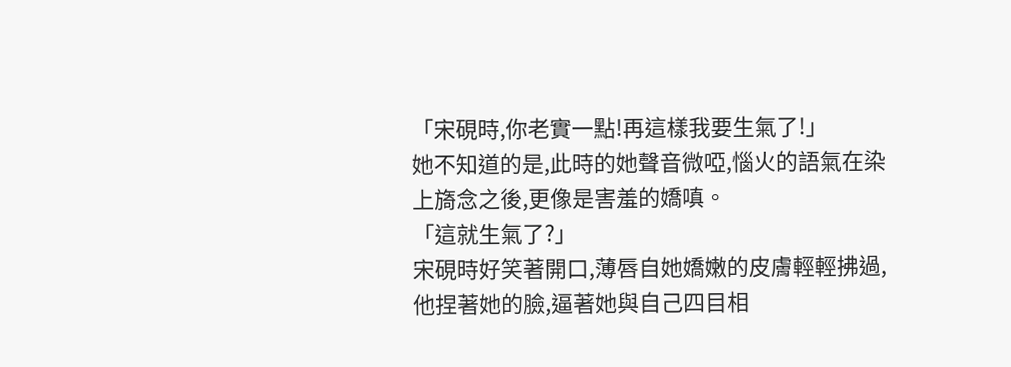「宋硯時,你老實一點!再這樣我要生氣了!」
她不知道的是,此時的她聲音微啞,惱火的語氣在染上旖念之後,更像是害羞的嬌嗔。
「這就生氣了?」
宋硯時好笑著開口,薄唇自她嬌嫩的皮膚輕輕拂過,他捏著她的臉,逼著她與自己四目相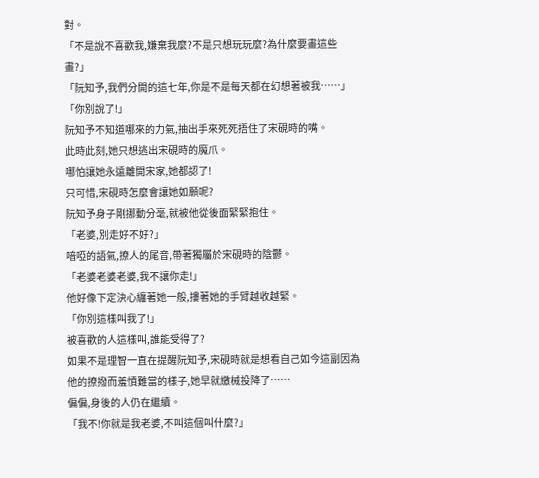對。
「不是說不喜歡我,嫌棄我麼?不是只想玩玩麼?為什麼要畫這些畫?」
「阮知予,我們分開的這七年,你是不是每天都在幻想著被我……」
「你別說了!」
阮知予不知道哪來的力氣,抽出手來死死捂住了宋硯時的嘴。
此時此刻,她只想逃出宋硯時的魔爪。
哪怕讓她永遠離開宋家,她都認了!
只可惜,宋硯時怎麼會讓她如願呢?
阮知予身子剛挪動分毫,就被他從後面緊緊抱住。
「老婆,別走好不好?」
喑啞的語氣,撩人的尾音,帶著獨屬於宋硯時的陰鬱。
「老婆老婆老婆,我不讓你走!」
他好像下定決心纏著她一般,摟著她的手臂越收越緊。
「你別這樣叫我了!」
被喜歡的人這樣叫,誰能受得了?
如果不是理智一直在提醒阮知予,宋硯時就是想看自己如今這副因為他的撩撥而羞憤難當的樣子,她早就繳械投降了……
偏偏,身後的人仍在繼續。
「我不!你就是我老婆,不叫這個叫什麼?」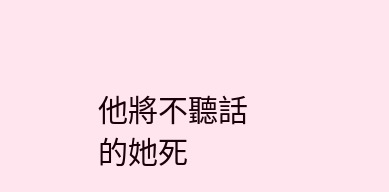他將不聽話的她死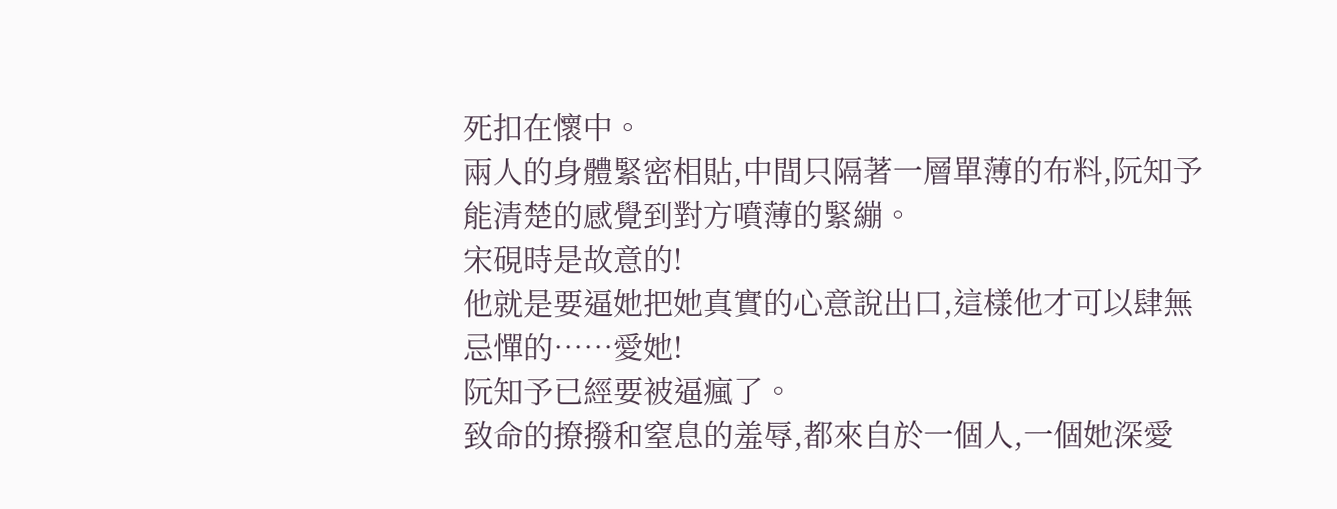死扣在懷中。
兩人的身體緊密相貼,中間只隔著一層單薄的布料,阮知予能清楚的感覺到對方噴薄的緊繃。
宋硯時是故意的!
他就是要逼她把她真實的心意說出口,這樣他才可以肆無忌憚的……愛她!
阮知予已經要被逼瘋了。
致命的撩撥和窒息的羞辱,都來自於一個人,一個她深愛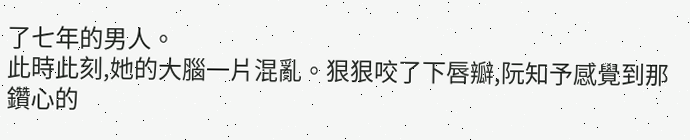了七年的男人。
此時此刻,她的大腦一片混亂。狠狠咬了下唇瓣,阮知予感覺到那鑽心的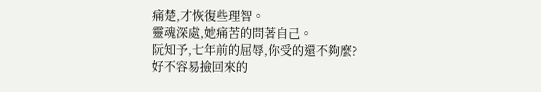痛楚,才恢復些理智。
靈魂深處,她痛苦的問著自己。
阮知予,七年前的屈辱,你受的還不夠麼?
好不容易撿回來的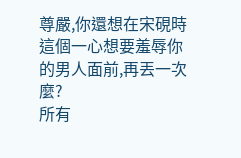尊嚴,你還想在宋硯時這個一心想要羞辱你的男人面前,再丟一次麼?
所有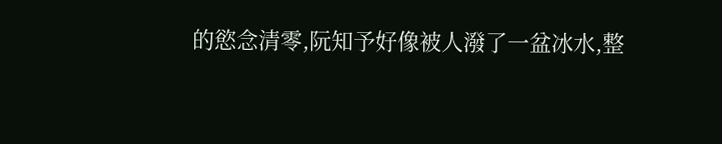的慾念清零,阮知予好像被人潑了一盆冰水,整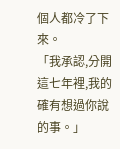個人都冷了下來。
「我承認,分開這七年裡,我的確有想過你說的事。」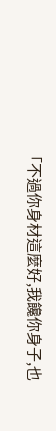「不過你身材這麼好,我饞你身子,也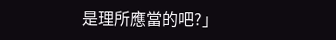是理所應當的吧?」